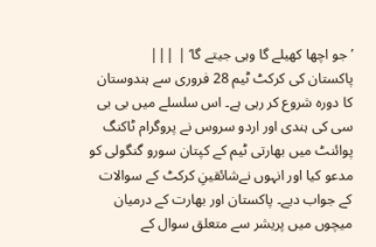’جو اچھا کھیلے گا وہی جیتے گا‘ | |||
پاکستان کی کرکٹ ٹیم 28 فروری سے ہندوستان کا دورہ شروع کر رہی ہے۔ اس سلسلے میں بی بی سی کی ہندی اور اردو سروس نے پروگرام ٹاکنگ پوائنٹ میں بھارتی ٹیم کے کپتان سورو گنگولی کو مدعو کیا اور انہوں نےشائقینِ کرکٹ کے سوالات کے جواب دیے۔ پاکستان اور بھارت کے درمیان میچوں میں پریشر سے متعلق سوال کے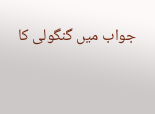جواب میں گنگولی کا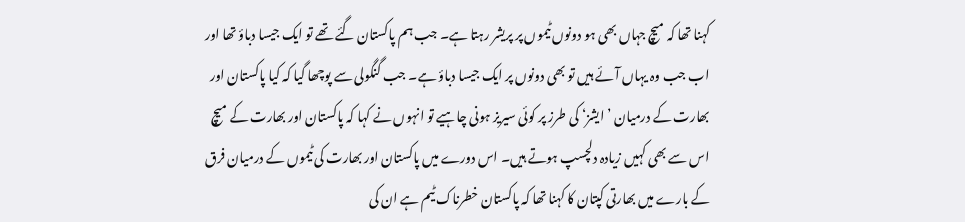کہنا تھا کہ میچ جہاں بھی ہو دونوں ٹیموں پر پریشر رہتا ہے۔ جب ہم پاکستان گئے تھے تو ایک جیسا دباؤ تھا اور اب جب وہ یہاں آئے ہیں تو بھی دونوں پر ایک جیسا دباؤ ہے۔ جب گنگولی سے پوچھا گیا کہ کیا پاکستان اور بھارت کے درمیان ’ایشز‘ کی طرز پر کوئی سیریز ہونی چاہیے تو انہوں نے کہا کہ پاکستان اور بھارت کے میچ اس سے بھی کہیں زیادہ دلچسپ ہوتے ہیں۔ اس دورے میں پاکستان اور بھارت کی ٹیموں کے درمیان فرق کے بارے میں بھارتی کپتان کا کہنا تھا کہ پاکستان خطرناک ٹیم ہے ان کی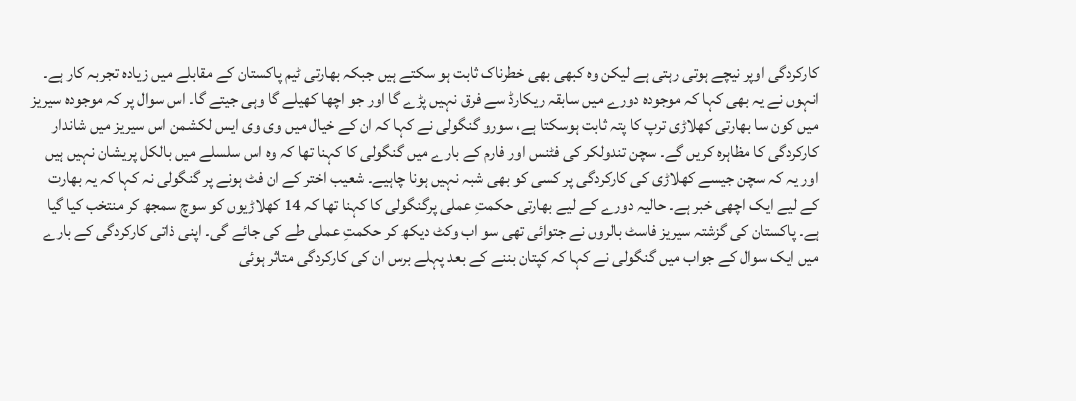کارکردگی اوپر نیچے ہوتی رہتی ہے لیکن وہ کبھی بھی خطرناک ثابت ہو سکتے ہیں جبکہ بھارتی ٹیم پاکستان کے مقابلے میں زیادہ تجربہ کار ہے۔ انہوں نے یہ بھی کہا کہ موجودہ دورے میں سابقہ ریکارڈ سے فرق نہیں پڑے گا اور جو اچھا کھیلے گا وہی جیتے گا۔ اس سوال پر کہ موجودہ سیریز میں کون سا بھارتی کھلاڑی ترپ کا پتہ ثابت ہوسکتا ہے، سورو گنگولی نے کہا کہ ان کے خیال میں وی وی ایس لکشمن اس سیریز میں شاندار کارکردگی کا مظاہرہ کریں گے۔ سچن تندولکر کی فٹنس اور فارم کے بارے میں گنگولی کا کہنا تھا کہ وہ اس سلسلے میں بالکل پریشان نہیں ہیں اور یہ کہ سچن جیسے کھلاڑی کی کارکردگی پر کسی کو بھی شبہ نہیں ہونا چاہیے۔ شعیب اختر کے ان فٹ ہونے پر گنگولی نہ کہا کہ یہ بھارت کے لیے ایک اچھی خبر ہے۔ حالیہ دورے کے لیے بھارتی حکمتِ عملی پرگنگولی کا کہنا تھا کہ 14 کھلاڑیوں کو سوچ سمجھ کر منتخب کیا گیا ہے۔ پاکستان کی گزشتہ سیریز فاسٹ بالروں نے جتوائی تھی سو اب وکٹ دیکھ کر حکمتِ عملی طے کی جائے گی۔ اپنی ذاتی کارکردگی کے بارے میں ایک سوال کے جواب میں گنگولی نے کہا کہ کپتان بننے کے بعد پہلے برس ان کی کارکردگی متاثر ہوئی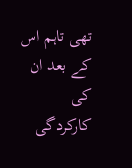تھی تاہم اس کے بعد ان کی کارکردگی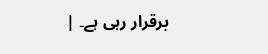برقرار رہی ہے۔ |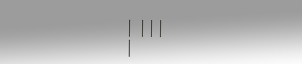| |||
|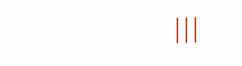|||